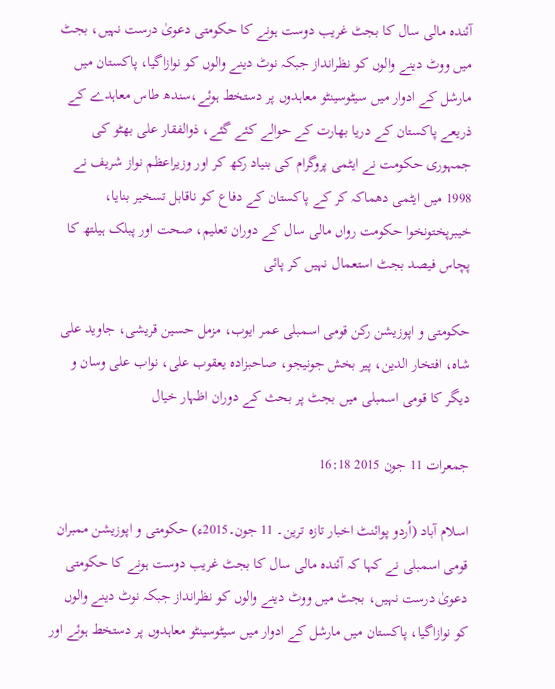آئندہ مالی سال کا بجٹ غریب دوست ہونے کا حکومتی دعویٰ درست نہیں، بجٹ میں ووٹ دینے والوں کو نظرانداز جبکہ نوٹ دینے والوں کو نوازاگیا، پاکستان میں مارشل کے ادوار میں سیٹوسینٹو معاہدوں پر دستخط ہوئے،سندھ طاس معاہدے کے ذریعے پاکستان کے دریا بھارت کے حوالے کئے گئے، ذوالفقار علی بھٹو کی جمہوری حکومت نے ایٹمی پروگرام کی بنیاد رکھ کر اور وزیراعظم نواز شریف نے 1998 میں ایٹمی دھماکہ کر کے پاکستان کے دفاع کو ناقابل تسخیر بنایا، خیبرپختونخوا حکومت رواں مالی سال کے دوران تعلیم، صحت اور پبلک ہیلتھ کا پچاس فیصد بجٹ استعمال نہیں کر پائی

حکومتی و اپوزیشن رکن قومی اسمبلی عمر ایوب، مزمل حسین قریشی، جاوید علی شاہ، افتخار الدین، پیر بخش جونیجو، صاحبزادہ یعقوب علی، نواب علی وسان و دیگر کا قومی اسمبلی میں بجٹ پر بحث کے دوران اظہار خیال

جمعرات 11 جون 2015 16:18

اسلام آباد (اُردو پوائنٹ اخبار تازہ ترین۔ 11 جون۔2015ء) حکومتی و اپوزیشن ممبران قومی اسمبلی نے کہا کہ آئندہ مالی سال کا بجٹ غریب دوست ہونے کا حکومتی دعویٰ درست نہیں، بجٹ میں ووٹ دینے والوں کو نظرانداز جبکہ نوٹ دینے والوں کو نوازاگیا، پاکستان میں مارشل کے ادوار میں سیٹوسینٹو معاہدوں پر دستخط ہوئے اور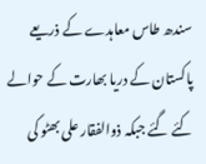سندھ طاس معاہدے کے ذریعے پاکستان کے دریا بھارت کے حوالے کئے گئے جبکہ ذوالفقار علی بھٹو کی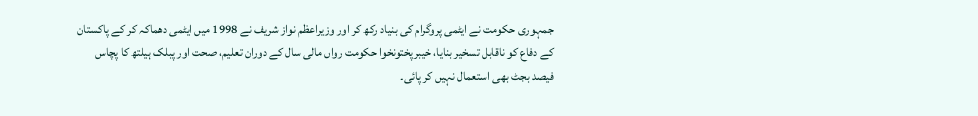جمہوری حکومت نے ایٹمی پروگرام کی بنیاد رکھ کر اور وزیراعظم نواز شریف نے 1998 میں ایٹمی دھماکہ کر کے پاکستان کے دفاع کو ناقابل تسخیر بنایا، خیبرپختونخوا حکومت رواں مالی سال کے دوران تعلیم، صحت اور پبلک ہیلتھ کا پچاس فیصد بجٹ بھی استعمال نہیں کر پائی۔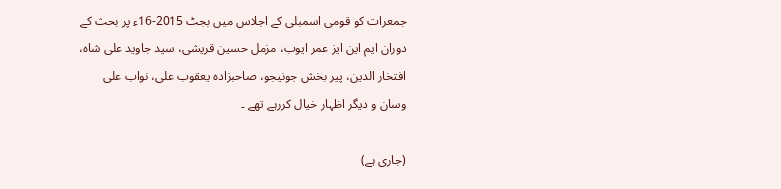جمعرات کو قومی اسمبلی کے اجلاس میں بجٹ 2015-16ء پر بحث کے دوران ایم این ایز عمر ایوب، مزمل حسین قریشی، سید جاوید علی شاہ، افتخار الدین، پیر بخش جونیجو، صاحبزادہ یعقوب علی، نواب علی وسان و دیگر اظہار خیال کررہے تھے ۔

(جاری ہے)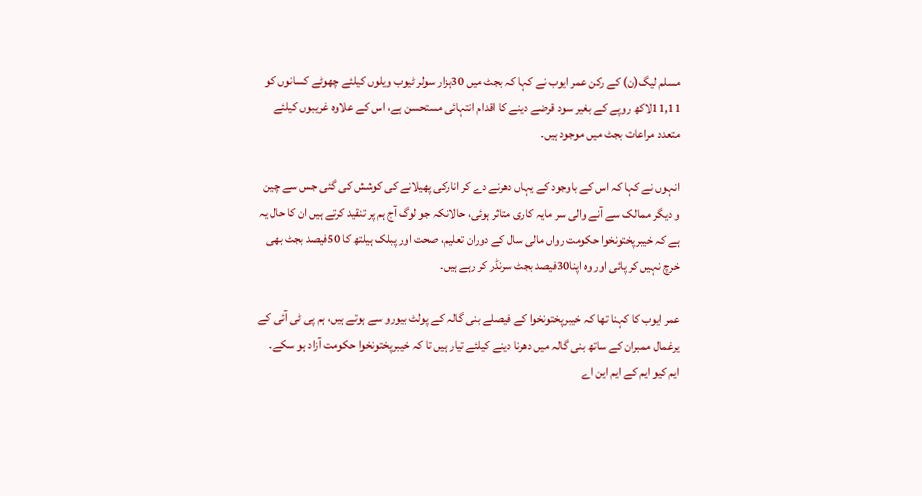مسلم لیگ(ن) کے رکن عمر ایوب نے کہا کہ بجٹ میں 30ہزار سولر ٹیوب ویلوں کیلئے چھوٹے کسانوں کو 11,11لاکھ روپے کے بغیر سود قرضے دینے کا اقدام انتہائی مستحسن ہے، اس کے علاوہ غریبوں کیلئے متعدد مراعات بجٹ میں موجود ہیں۔

انہوں نے کہا کہ اس کے باوجود کے یہاں دھرنے دے کر انارکی پھیلانے کی کوشش کی گئی جس سے چین و دیگر ممالک سے آنے والی سر مایہ کاری متاثر ہوئی، حالانکہ جو لوگ آج ہم پر تنقید کرتے ہیں ان کا حال یہ ہے کہ خیبرپختونخوا حکومت رواں مالی سال کے دوران تعلیم، صحت اور پبلک ہیلتھ کا 50فیصد بجٹ بھی خرچ نہیں کر پائی اور وہ اپنا30فیصد بجٹ سرنڈر کر رہے ہیں۔

عمر ایوب کا کہنا تھا کہ خیبرپختونخوا کے فیصلے بنی گالہ کے پولٹ بیورو سے ہوتے ہیں، ہم پی ٹی آئی کے یرغمال ممبران کے ساتھ بنی گالہ میں دھرنا دینے کیلئے تیار ہیں تا کہ خیبرپختونخوا حکومت آزاد ہو سکے۔ ایم کیو ایم کے ایم این اے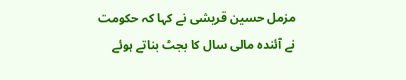مزمل حسین قریشی نے کہا کہ حکومت نے آئندہ مالی سال کا بجٹ بناتے ہوئے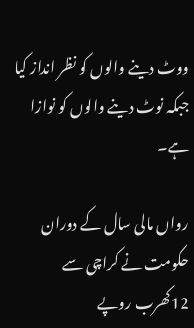ووٹ دینے والوں کو نظر انداز کیا جبکہ نوٹ دینے والوں کو نوازا ہے۔

رواں مالی سال کے دوران حکومت نے کراچی سے 12کھرب روپے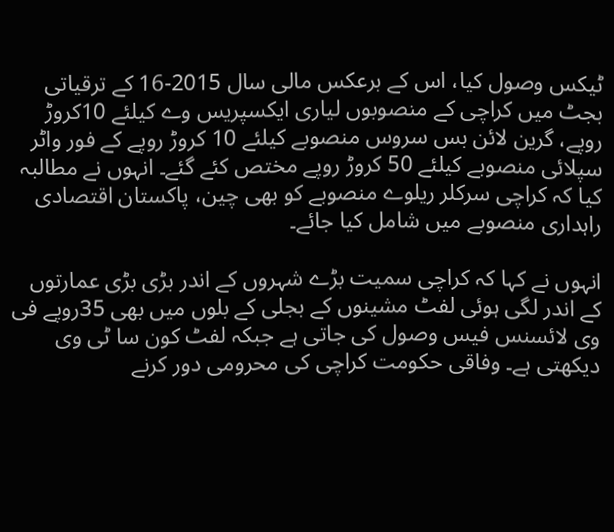ٹیکس وصول کیا، اس کے برعکس مالی سال 2015-16 کے ترقیاتی بجٹ میں کراچی کے منصوبوں لیاری ایکسپریس وے کیلئے 10کروڑ روپے، گرین لائن بس سروس منصوبے کیلئے 10 کروڑ روپے کے فور واٹر سپلائی منصوبے کیلئے 50 کروڑ روپے مختص کئے گئے۔ انہوں نے مطالبہ کیا کہ کراچی سرکلر ریلوے منصوبے کو بھی چین، پاکستان اقتصادی راہداری منصوبے میں شامل کیا جائے۔

انہوں نے کہا کہ کراچی سمیت بڑے شہروں کے اندر بڑی بڑی عمارتوں کے اندر لگی ہوئی لفٹ مشینوں کے بجلی کے بلوں میں بھی 35روپے فی وی لائسنس فیس وصول کی جاتی ہے جبکہ لفٹ کون سا ٹی وی دیکھتی ہے۔ وفاقی حکومت کراچی کی محرومی دور کرنے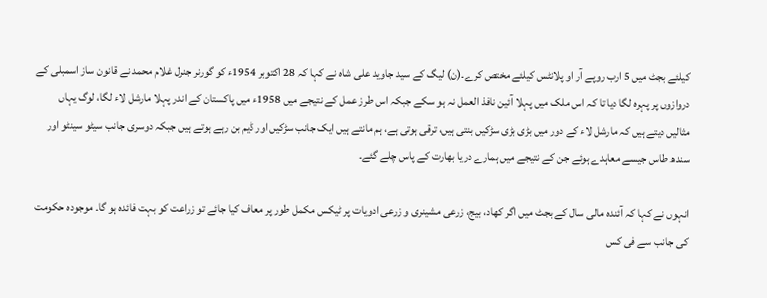کیلئے بجٹ میں 5 ارب روپے آر او پلانٹس کیلئے مختص کرے۔(ن) لیگ کے سید جاوید علی شاہ نے کہا کہ 28 اکتوبر 1954ء کو گورنر جنرل غلام محمد نے قانون ساز اسمبلی کے دروازوں پر پہرہ لگا دیا تا کہ اس ملک میں پہلا آئین نافذ العمل نہ ہو سکے جبکہ اس طرز عمل کے نتیجے میں 1958ء میں پاکستان کے اندر پہلا مارشل لاء لگا، لوگ یہاں مثالیں دیتے ہیں کہ مارشل لاء کے دور میں بڑی بڑی سڑکیں بنتی ہیں، ترقی ہوتی ہے، ہم مانتے ہیں ایک جانب سڑکیں اور ڈیم بن رہے ہوتے ہیں جبکہ دوسری جانب سیٹو سینٹو اور سندھ طاس جیسے معاہدے ہوئے جن کے نتیجے میں ہمارے دریا بھارت کے پاس چلے گئے۔

انہوں نے کہا کہ آئندہ مالی سال کے بجٹ میں اگر کھاد، بیج، زرعی مشینری و زرعی ادویات پر ٹیکس مکمل طور پر معاف کیا جائے تو زراعت کو بہت فائدہ ہو گا۔ موجودہ حکومت کی جانب سے فی کس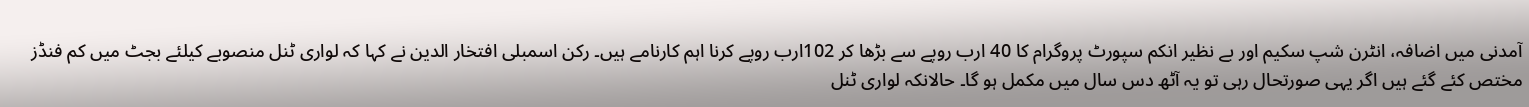آمدنی میں اضافہ، انٹرن شپ سکیم اور بے نظیر انکم سپورٹ پروگرام کا 40 ارب روپے سے بڑھا کر 102ارب روپے کرنا اہم کارنامے ہیں۔ رکن اسمبلی افتخار الدین نے کہا کہ لواری ٹنل منصوبے کیلئے بجٹ میں کم فنڈز مختص کئے گئے ہیں اگر یہی صورتحال رہی تو یہ آٹھ دس سال میں مکمل ہو گا۔ حالانکہ لواری ٹنل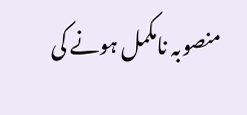منصوبہ نامکمل ہونے کی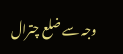وجہ سے ضلع چترال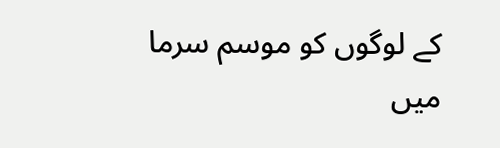کے لوگوں کو موسم سرما میں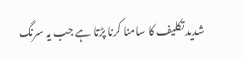شدید تکلیف کا سامنا کرنا پڑتا ہے جب یہ سرنگ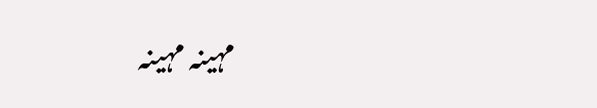مہینہ مہینہ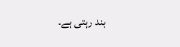بند رہتی ہے۔